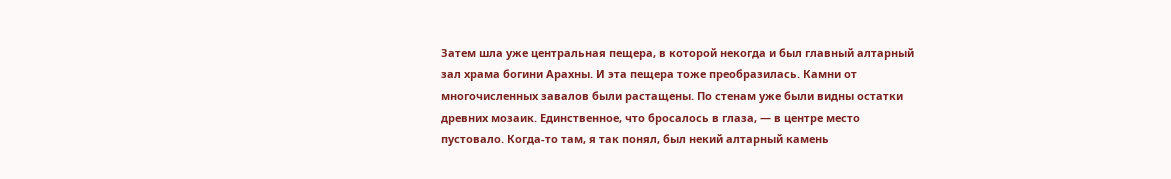Затем шла уже центральная пещера, в которой некогда и был главный алтарный зал храма богини Арахны. И эта пещера тоже преобразилась. Камни от многочисленных завалов были растащены. По стенам уже были видны остатки древних мозаик. Единственное, что бросалось в глаза, — в центре место пустовало. Когда-то там, я так понял, был некий алтарный камень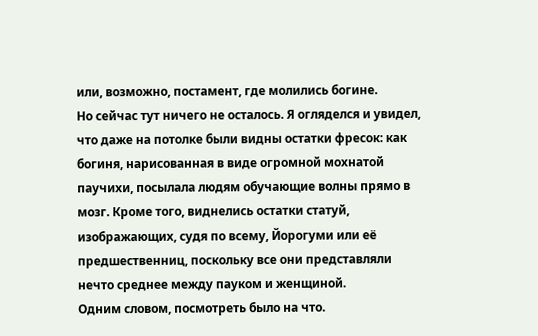или, возможно, постамент, где молились богине.
Но сейчас тут ничего не осталось. Я огляделся и увидел, что даже на потолке были видны остатки фресок: как богиня, нарисованная в виде огромной мохнатой паучихи, посылала людям обучающие волны прямо в мозг. Кроме того, виднелись остатки статуй, изображающих, судя по всему, Йорогуми или её предшественниц, поскольку все они представляли нечто среднее между пауком и женщиной.
Одним словом, посмотреть было на что.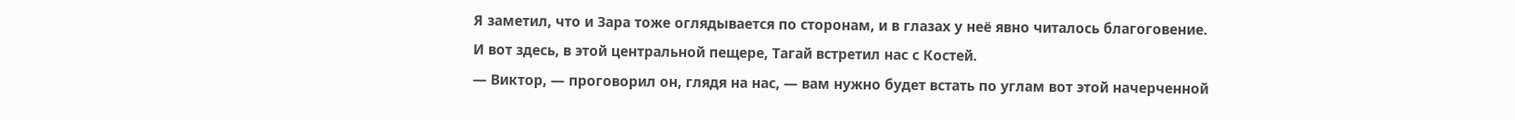Я заметил, что и Зара тоже оглядывается по сторонам, и в глазах у неё явно читалось благоговение.
И вот здесь, в этой центральной пещере, Тагай встретил нас с Костей.
— Виктор, — проговорил он, глядя на нас, — вам нужно будет встать по углам вот этой начерченной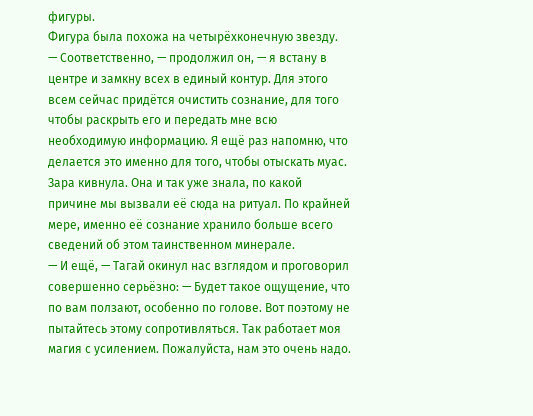фигуры.
Фигура была похожа на четырёхконечную звезду.
— Соответственно, — продолжил он, — я встану в центре и замкну всех в единый контур. Для этого всем сейчас придётся очистить сознание, для того чтобы раскрыть его и передать мне всю необходимую информацию. Я ещё раз напомню, что делается это именно для того, чтобы отыскать муас.
Зара кивнула. Она и так уже знала, по какой причине мы вызвали её сюда на ритуал. По крайней мере, именно её сознание хранило больше всего сведений об этом таинственном минерале.
— И ещё, — Тагай окинул нас взглядом и проговорил совершенно серьёзно: — Будет такое ощущение, что по вам ползают, особенно по голове. Вот поэтому не пытайтесь этому сопротивляться. Так работает моя магия с усилением. Пожалуйста, нам это очень надо.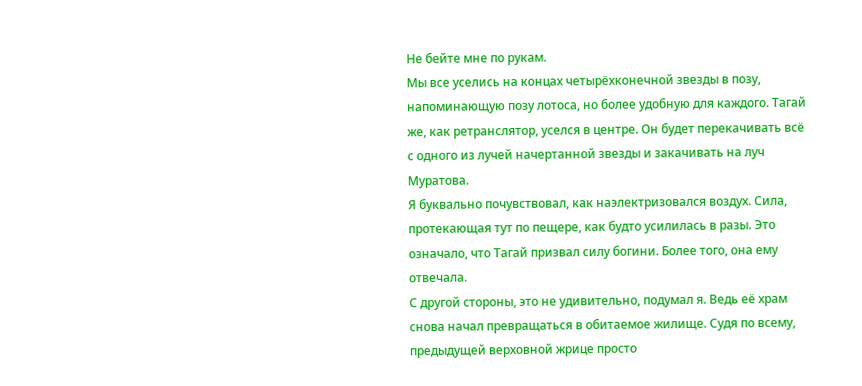Не бейте мне по рукам.
Мы все уселись на концах четырёхконечной звезды в позу, напоминающую позу лотоса, но более удобную для каждого. Тагай же, как ретранслятор, уселся в центре. Он будет перекачивать всё с одного из лучей начертанной звезды и закачивать на луч Муратова.
Я буквально почувствовал, как наэлектризовался воздух. Сила, протекающая тут по пещере, как будто усилилась в разы. Это означало, что Тагай призвал силу богини. Более того, она ему отвечала.
С другой стороны, это не удивительно, подумал я. Ведь её храм снова начал превращаться в обитаемое жилище. Судя по всему, предыдущей верховной жрице просто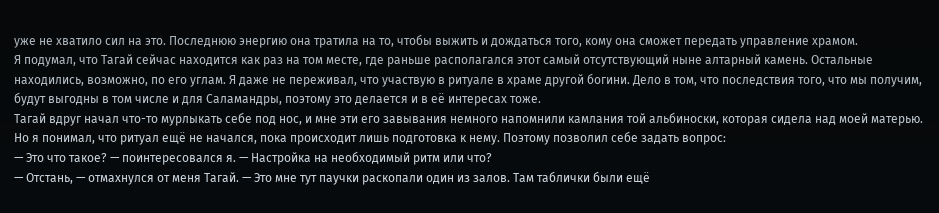уже не хватило сил на это. Последнюю энергию она тратила на то, чтобы выжить и дождаться того, кому она сможет передать управление храмом.
Я подумал, что Тагай сейчас находится как раз на том месте, где раньше располагался этот самый отсутствующий ныне алтарный камень. Остальные находились, возможно, по его углам. Я даже не переживал, что участвую в ритуале в храме другой богини. Дело в том, что последствия того, что мы получим, будут выгодны в том числе и для Саламандры, поэтому это делается и в её интересах тоже.
Тагай вдруг начал что-то мурлыкать себе под нос, и мне эти его завывания немного напомнили камлания той альбиноски, которая сидела над моей матерью. Но я понимал, что ритуал ещё не начался, пока происходит лишь подготовка к нему. Поэтому позволил себе задать вопрос:
— Это что такое? — поинтересовался я. — Настройка на необходимый ритм или что?
— Отстань, — отмахнулся от меня Тагай. — Это мне тут паучки раскопали один из залов. Там таблички были ещё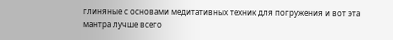глиняные с основами медитативных техник для погружения и вот эта мантра лучше всего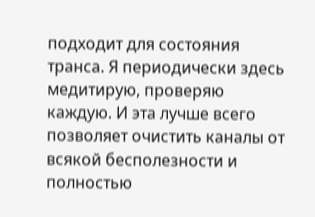подходит для состояния транса. Я периодически здесь медитирую, проверяю каждую. И эта лучше всего позволяет очистить каналы от всякой бесполезности и полностью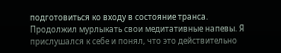подготовиться ко входу в состояние транса.
Продолжил мурлыкать свои медитативные напевы. Я прислушался к себе и понял, что это действительно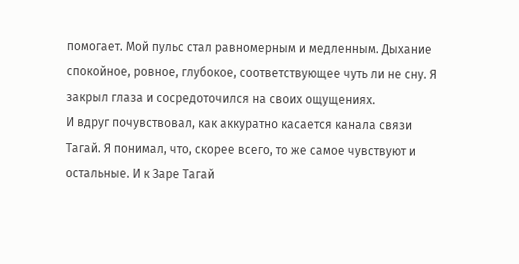помогает. Мой пульс стал равномерным и медленным. Дыхание спокойное, ровное, глубокое, соответствующее чуть ли не сну. Я закрыл глаза и сосредоточился на своих ощущениях.
И вдруг почувствовал, как аккуратно касается канала связи Тагай. Я понимал, что, скорее всего, то же самое чувствуют и остальные. И к Заре Тагай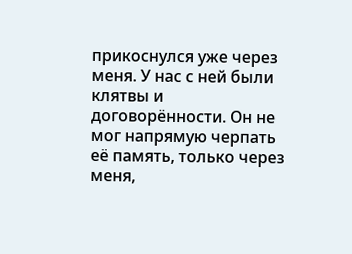прикоснулся уже через меня. У нас с ней были клятвы и договорённости. Он не мог напрямую черпать её память, только через меня,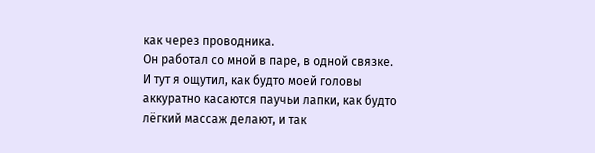как через проводника.
Он работал со мной в паре, в одной связке. И тут я ощутил, как будто моей головы аккуратно касаются паучьи лапки, как будто лёгкий массаж делают, и так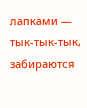лапками — тык-тык-тык, забираются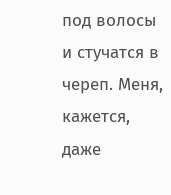под волосы и стучатся в череп. Меня, кажется, даже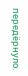передёрнуло.